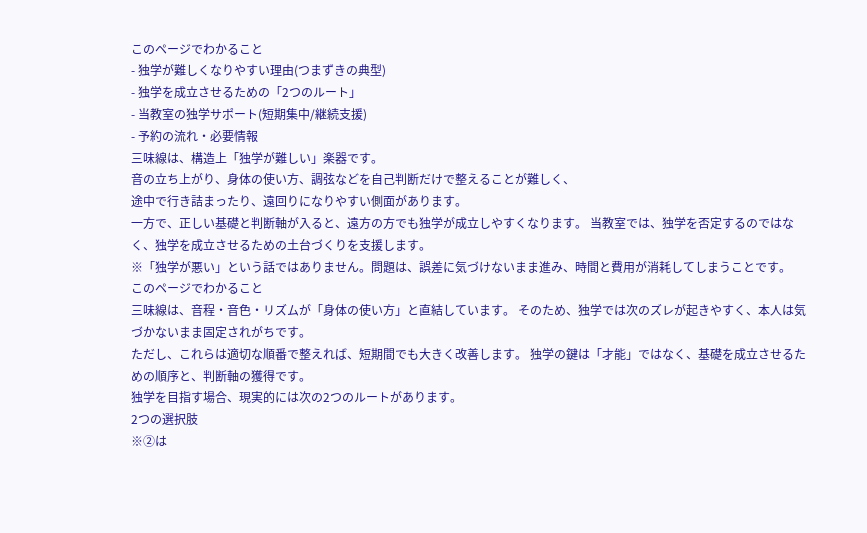このページでわかること
- 独学が難しくなりやすい理由(つまずきの典型)
- 独学を成立させるための「2つのルート」
- 当教室の独学サポート(短期集中/継続支援)
- 予約の流れ・必要情報
三味線は、構造上「独学が難しい」楽器です。
音の立ち上がり、身体の使い方、調弦などを自己判断だけで整えることが難しく、
途中で行き詰まったり、遠回りになりやすい側面があります。
一方で、正しい基礎と判断軸が入ると、遠方の方でも独学が成立しやすくなります。 当教室では、独学を否定するのではなく、独学を成立させるための土台づくりを支援します。
※「独学が悪い」という話ではありません。問題は、誤差に気づけないまま進み、時間と費用が消耗してしまうことです。
このページでわかること
三味線は、音程・音色・リズムが「身体の使い方」と直結しています。 そのため、独学では次のズレが起きやすく、本人は気づかないまま固定されがちです。
ただし、これらは適切な順番で整えれば、短期間でも大きく改善します。 独学の鍵は「才能」ではなく、基礎を成立させるための順序と、判断軸の獲得です。
独学を目指す場合、現実的には次の2つのルートがあります。
2つの選択肢
※②は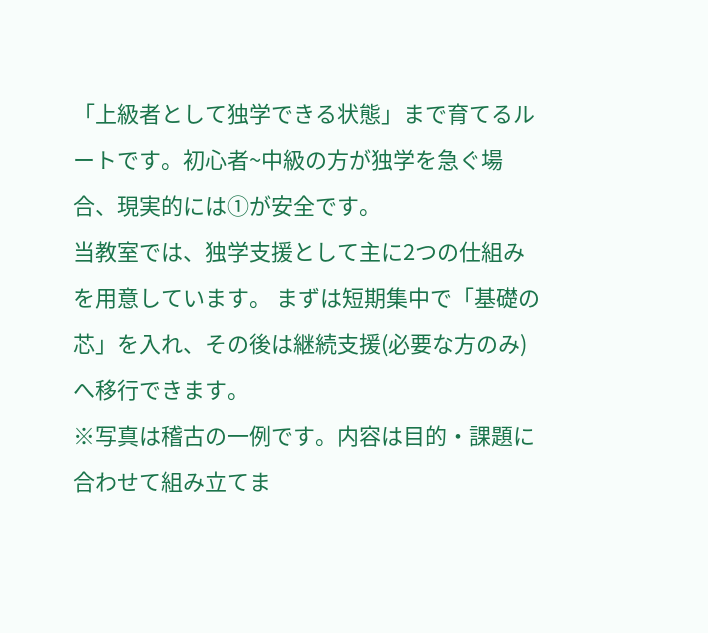「上級者として独学できる状態」まで育てるルートです。初心者~中級の方が独学を急ぐ場合、現実的には①が安全です。
当教室では、独学支援として主に2つの仕組みを用意しています。 まずは短期集中で「基礎の芯」を入れ、その後は継続支援(必要な方のみ)へ移行できます。
※写真は稽古の一例です。内容は目的・課題に合わせて組み立てま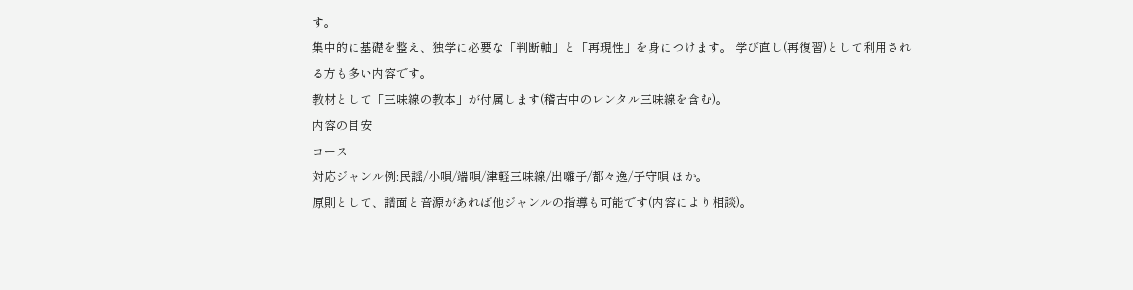す。
集中的に基礎を整え、独学に必要な「判断軸」と「再現性」を身につけます。 学び直し(再復習)として利用される方も多い内容です。
教材として「三味線の教本」が付属します(稽古中のレンタル三味線を含む)。
内容の目安
コース
対応ジャンル例:民謡/小唄/端唄/津軽三味線/出囃子/都々逸/子守唄 ほか。
原則として、譜面と音源があれば他ジャンルの指導も可能です(内容により相談)。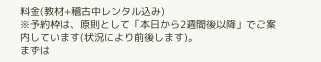料金(教材+稽古中レンタル込み)
※予約枠は、原則として「本日から2週間後以降」でご案内しています(状況により前後します)。
まずは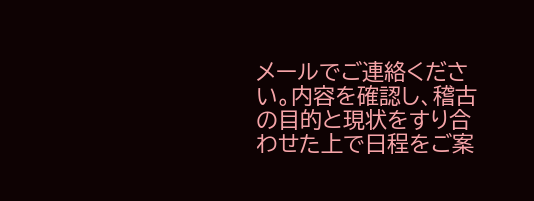メールでご連絡ください。内容を確認し、稽古の目的と現状をすり合わせた上で日程をご案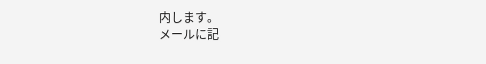内します。
メールに記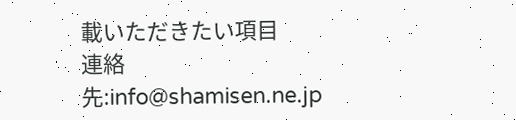載いただきたい項目
連絡先:info@shamisen.ne.jp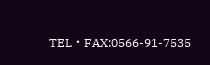TEL・FAX:0566-91-7535